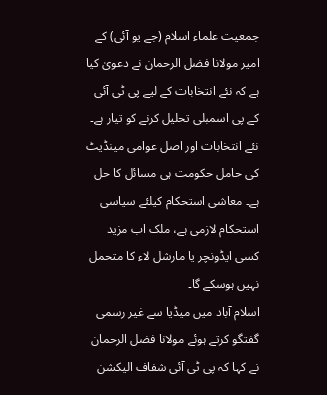جمعیت علماء اسلام (جے یو آئی) کے امیر مولانا فضل الرحمان نے دعویٰ کیا ہے کہ نئے انتخابات کے لیے پی ٹی آئی کے پی اسمبلی تحلیل کرنے کو تیار ہے۔ نئے انتخابات اور اصل عوامی مینڈیٹ کی حامل حکومت ہی مسائل کا حل ہے۔ معاشی استحکام کیلئے سیاسی استحکام لازمی ہے، ملک اب مزید کسی ایڈونچر یا مارشل لاء کا متحمل نہیں ہوسکے گا۔
اسلام آباد میں میڈیا سے غیر رسمی گفتگو کرتے ہوئے مولانا فضل الرحمان نے کہا کہ پی ٹی آئی شفاف الیکشن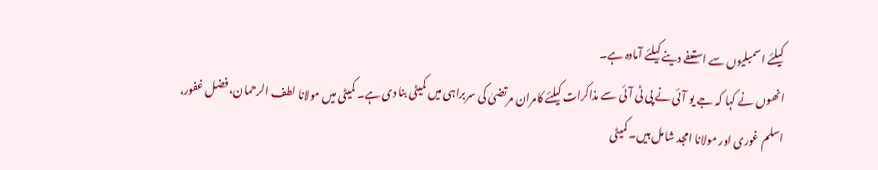کیلئے اسمبلیوں سے استعفے دینے کیلئے آمادہ ہے۔
انھوں نے کہا کہ جے یو آئی نے پی ٹی آئی سے مذاکرات کیلئے کامران مرتضیٰ کی سربراہی میں کمیٹی بنا دی ہے۔ کمیٹی میں مولانا لطف الرحمان، فضل غفور، اسلم غوری اور مولانا امجد شامل ہیں۔ کمیٹی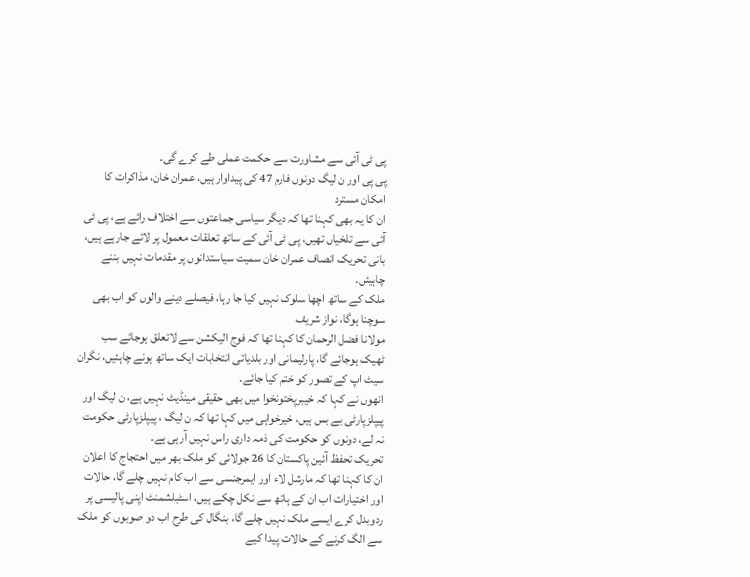پی ٹی آئی سے مشاورت سے حکمت عملی طے کرے گی۔
پی پی اور ن لیگ دونوں فارم 47 کی پیداوار ہیں، عمران خان، مذاکرات کا امکان مسترد
ان کا یہ بھی کہنا تھا کہ دیگر سیاسی جماعتوں سے اختلاف رائے ہے، پی ٹی آئی سے تلخیاں تھیں، پی ٹی آئی کے ساتھ تعلقات معمول پر لائے جارہے ہیں، بانی تحریک انصاف عمران خان سمیت سیاستدانوں پر مقدمات نہیں بننے چاہیئں۔
ملک کے ساتھ اچھا سلوک نہیں کیا جا رہا، فیصلے دینے والوں کو اب بھی سوچنا ہوگا، نواز شریف
مولانا فضل الرحمان کا کہنا تھا کہ فوج الیکشن سے لاتعلق ہوجائے سب ٹھیک ہوجائے گا، پارلیمانی اور بلدیاتی انتخابات ایک ساتھ ہونے چاہئیں، نگران سیٹ اپ کے تصور کو ختم کیا جائے۔
انھوں نے کہا کہ خیبرپختونخوا میں بھی حقیقی مینڈیٹ نہیں ہے، ن لیگ اور پیپلزپارٹی بے بس ہیں، خیرخواہی میں کہا تھا کہ ن لیگ ، پیپلزپارٹی حکومت نہ لے، دونوں کو حکومت کی ذمہ داری راس نہیں آرہی ہے۔
تحریک تحفظ آئین پاکستان کا 26 جولائی کو ملک بھر میں احتجاج کا اعلان
ان کا کہنا تھا کہ مارشل لاء اور ایمرجنسی سے اب کام نہیں چلے گا، حالات اور اختیارات اب ان کے ہاتھ سے نکل چکے ہیں، اسٹبلشمنٹ اپنی پالیسی پر ردوبدل کرے ایسے ملک نہیں چلے گا، بنگال کی طرح اب دو صوبوں کو ملک سے الگ کرنے کے حالات پیدا کیے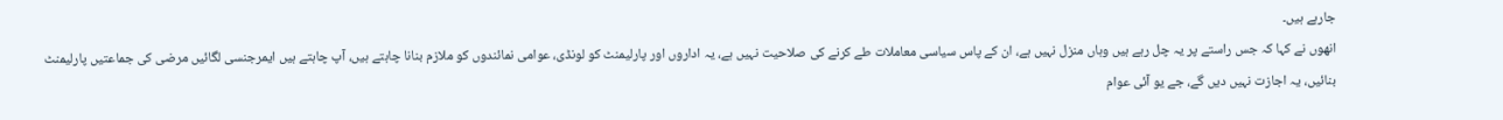جارہے ہیں۔
انھوں نے کہا کہ جس راستے پر یہ چل رہے ہیں وہاں منزل نہیں ہے، ان کے پاس سیاسی معاملات طے کرنے کی صلاحیت نہیں ہے، یہ اداروں اور پارلیمنٹ کو لونڈی، عوامی نمائندوں کو ملازم بنانا چاہتے ہیں، آپ چاہتے ہیں ایمرجنسی لگائیں مرضی کی جماعتیں پارلیمنٹ بنائیں، یہ اجازت نہیں دیں گے، جے یو آئی عوام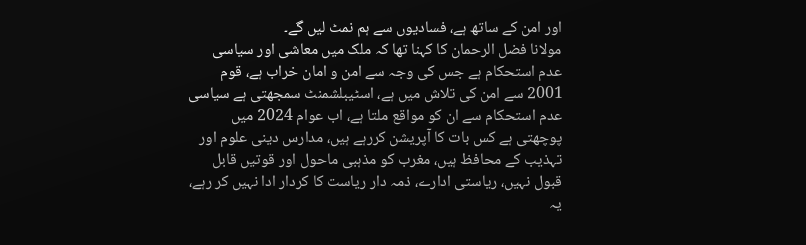اور امن کے ساتھ ہے، فسادیوں سے ہم نمٹ لیں گے۔
مولانا فضل الرحمان کا کہنا تھا کہ ملک میں معاشی اور سیاسی عدم استحکام ہے جس کی وجہ سے امن و امان خراب ہے، قوم 2001 سے امن کی تلاش میں ہے، اسٹیبلشمنٹ سمجھتی ہے سیاسی عدم استحکام سے ان کو مواقع ملتا ہے، اب عوام 2024 میں پوچھتی ہے کس بات کا آپریشن کررہے ہیں، مدارس دینی علوم اور تہذیب کے محافظ ہیں، مغرب کو مذہبی ماحول اور قوتیں قابل قبول نہیں، ریاستی ادارے، ذمہ دار ریاست کا کردار ادا نہیں کر رہے، یہ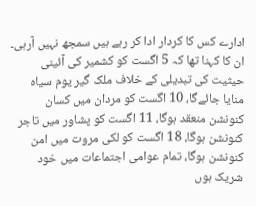ادارے کس کا کردار ادا کر رہے ہیں سمجھ نہیں آرہی۔
ان کا کہنا تھا کہ 5 اگست کو کشمیر کی آئینی حیثیت کی تبدیلی کے خلاف ملک گیر یوم سیاہ منایا جائےگا، 10 اگست کو مردان میں کسان کنونشن منعقد ہوگا، 11 اگست کو پشاور میں تاجر کنونشن ہوگا، 18 اگست کو لکی مروت میں امن کنونشن ہوگا، تمام عوامی اجتماعات میں خود شریک ہوں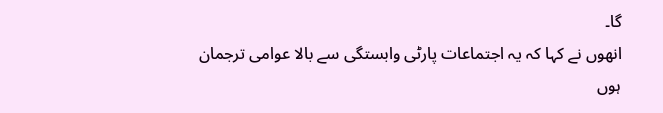گا۔
انھوں نے کہا کہ یہ اجتماعات پارٹی وابستگی سے بالا عوامی ترجمان ہوں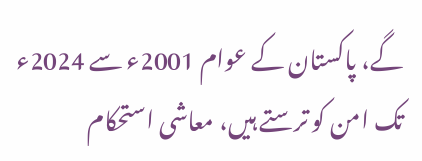گے، پاکستان کے عوام 2001ء سے 2024ء تک امن کو ترستے ہیں، معاشی استحکام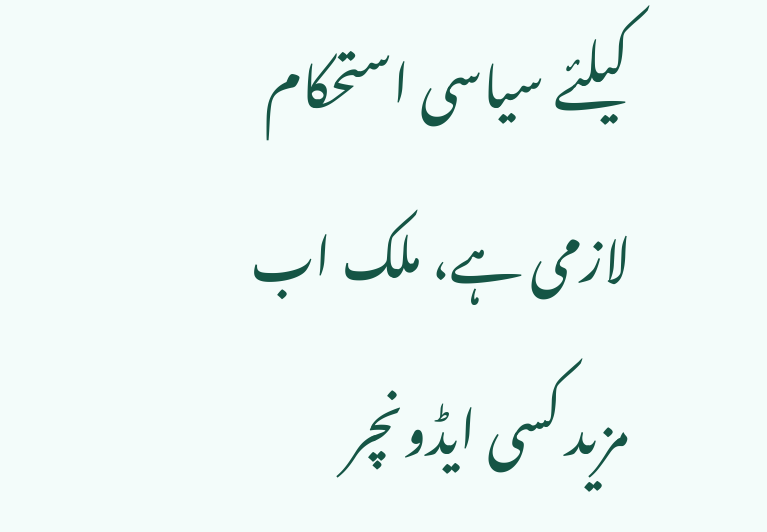کیلئے سیاسی استحکام لازمی ہے، ملک اب مزید کسی ایڈونچر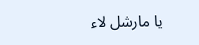یا مارشل لاء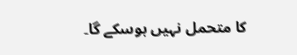کا متحمل نہیں ہوسکے گا۔